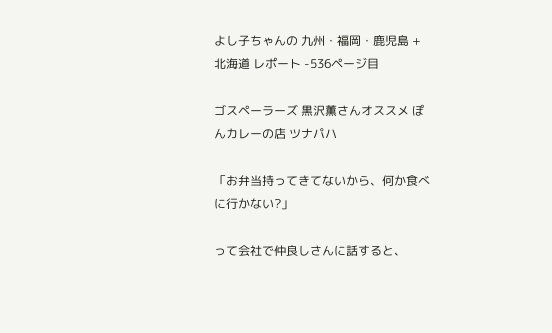よし子ちゃんの 九州・福岡・鹿児島 + 北海道 レポート -536ページ目

ゴスペーラーズ 黒沢薫さんオススメ ぽんカレーの店 ツナパハ

「お弁当持ってきてないから、何か食べに行かない?」

って会社で仲良しさんに話すると、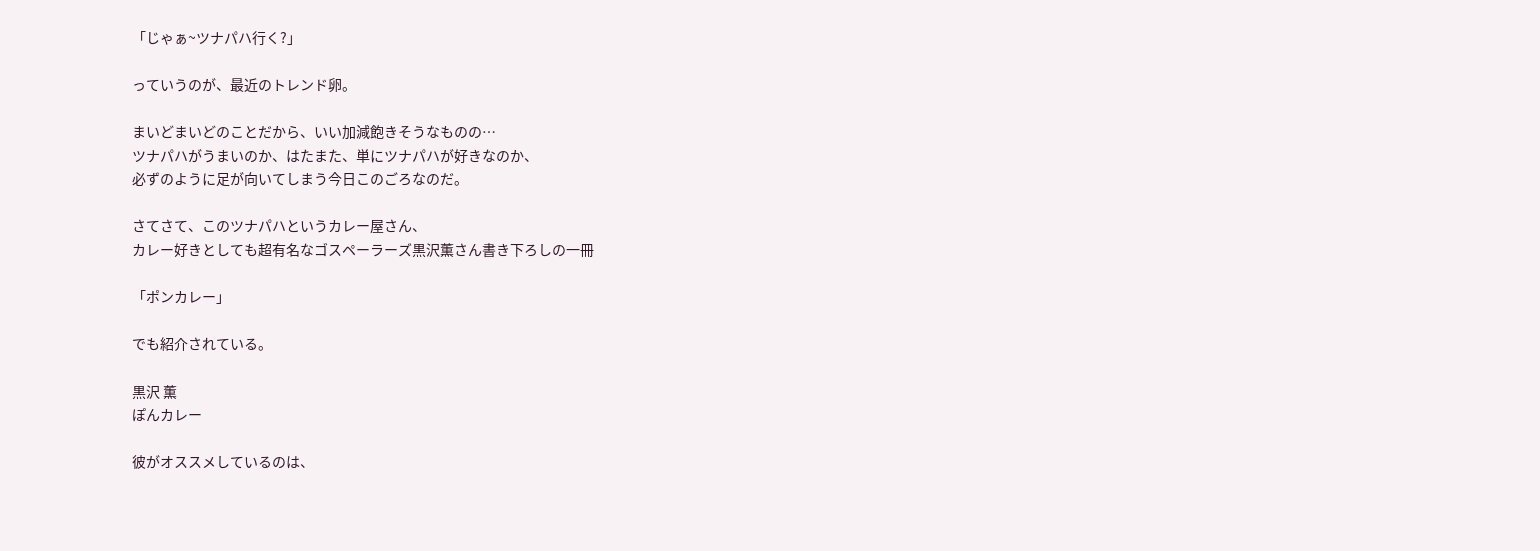「じゃぁ~ツナパハ行く?」

っていうのが、最近のトレンド卵。

まいどまいどのことだから、いい加減飽きそうなものの…
ツナパハがうまいのか、はたまた、単にツナパハが好きなのか、
必ずのように足が向いてしまう今日このごろなのだ。

さてさて、このツナパハというカレー屋さん、
カレー好きとしても超有名なゴスペーラーズ黒沢薫さん書き下ろしの一冊

「ポンカレー」

でも紹介されている。

黒沢 薫
ぽんカレー

彼がオススメしているのは、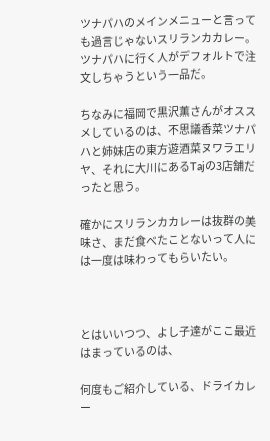ツナパハのメインメニューと言っても過言じゃないスリランカカレー。ツナパハに行く人がデフォルトで注文しちゃうという一品だ。

ちなみに福岡で黒沢薫さんがオススメしているのは、不思議香菜ツナパハと姉妹店の東方遊酒菜ヌワラエリヤ、それに大川にあるTajの3店舗だったと思う。

確かにスリランカカレーは抜群の美味さ、まだ食べたことないって人には一度は味わってもらいたい。



とはいいつつ、よし子達がここ最近はまっているのは、

何度もご紹介している、ドライカレー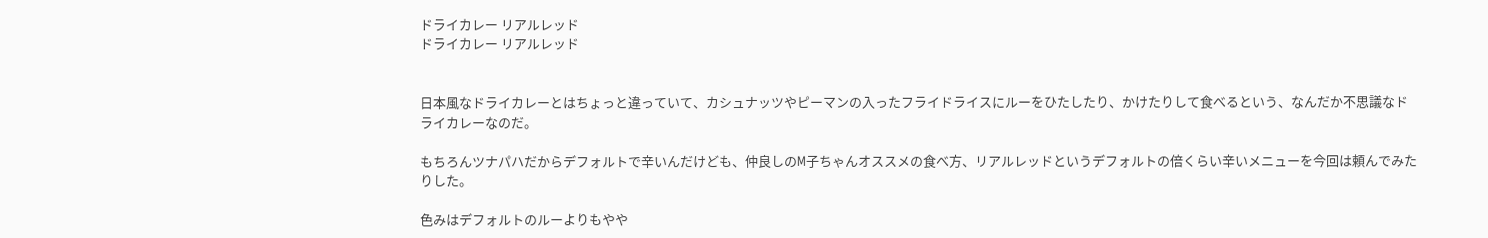ドライカレー リアルレッド
ドライカレー リアルレッド


日本風なドライカレーとはちょっと違っていて、カシュナッツやピーマンの入ったフライドライスにルーをひたしたり、かけたりして食べるという、なんだか不思議なドライカレーなのだ。

もちろんツナパハだからデフォルトで辛いんだけども、仲良しのM子ちゃんオススメの食べ方、リアルレッドというデフォルトの倍くらい辛いメニューを今回は頼んでみたりした。

色みはデフォルトのルーよりもやや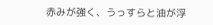赤みが強く、うっすらと油が浮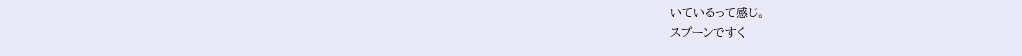いているって感じ。
スプーンですく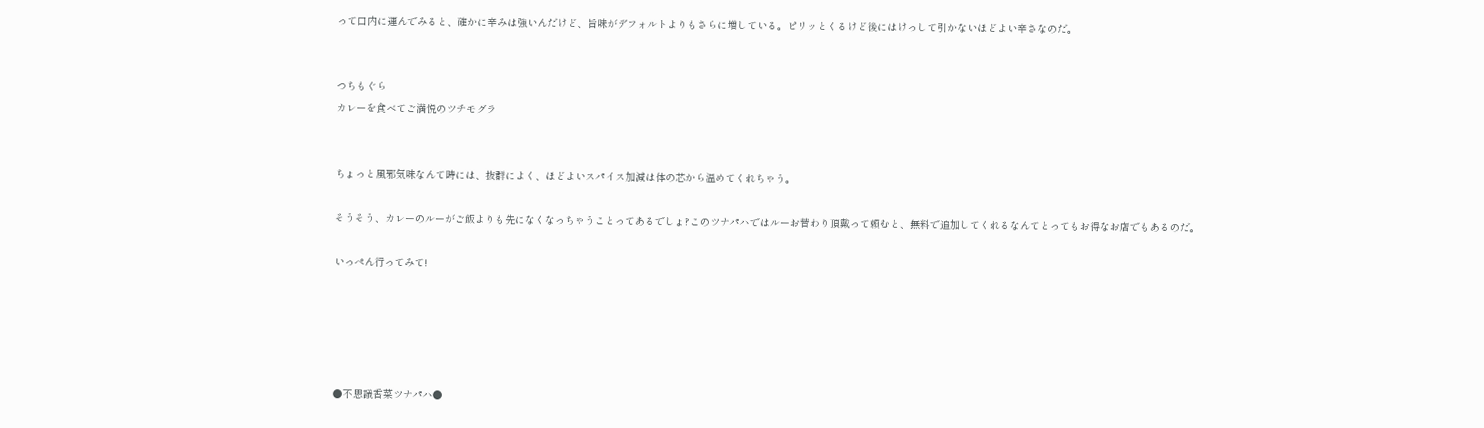って口内に運んでみると、確かに辛みは強いんだけど、旨味がデフォルトよりもさらに増している。ピリッとくるけど後にはけっして引かないほどよい辛さなのだ。


つちもぐら
カレーを食べてご満悦のツチモグラ


ちょっと風邪気味なんて時には、抜群によく、ほどよいスパイス加減は体の芯から温めてくれちゃう。

そうそう、カレーのルーがご飯よりも先になくなっちゃうことってあるでしょ?このツナパハではルーお替わり頂戴って頼むと、無料で追加してくれるなんてとってもお得なお店でもあるのだ。

いっぺん行ってみて!





●不思議香菜ツナパハ●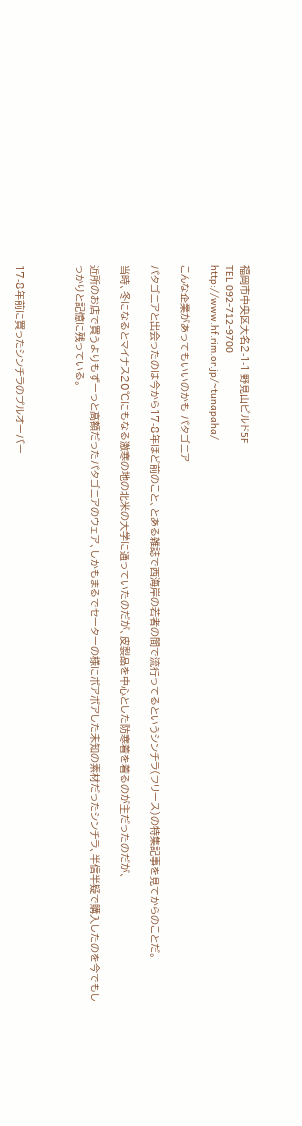福岡市中央区大名2-1-1 野見山ビルド5F
TEL 092-712-9700
http://www.hf.rim.or.jp/~tunapaha/

こんな企業があってもいいのかも パタゴニア

パタゴニアと出会ったのは今から17-8年ほど前のこと、とある雑誌で西海岸の若者の間で流行ってるというシンチラ(フリース)の特集記事を見てからのことだ。

当時、冬になるとマイナス20℃にもなる激寒の地の北米の大学に通っていたのだが、皮製品を中心とした防寒着を着るのが主だったのだが、

近所のお店で買うよりもずーっと高額だったパタゴニアのウェア、しかもまるでセーターの様にボアボアした未知の素材だったシンチラ、半信半疑で購入したのを今でもしっかりと記憶に残っている。



17-8年前に買ったシンチラのプルオーバー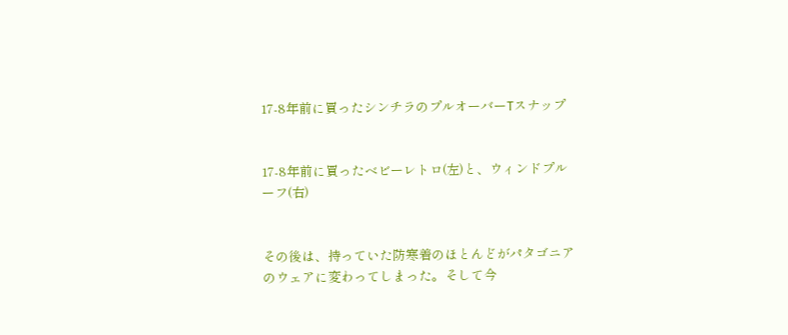17-8年前に買ったシンチラのプルオーバーTスナップ


17-8年前に買ったベビーレトロ(左)と、ウィンドプルーフ(右)


その後は、持っていた防寒着のほとんどがパタゴニアのウェアに変わってしまった。そして今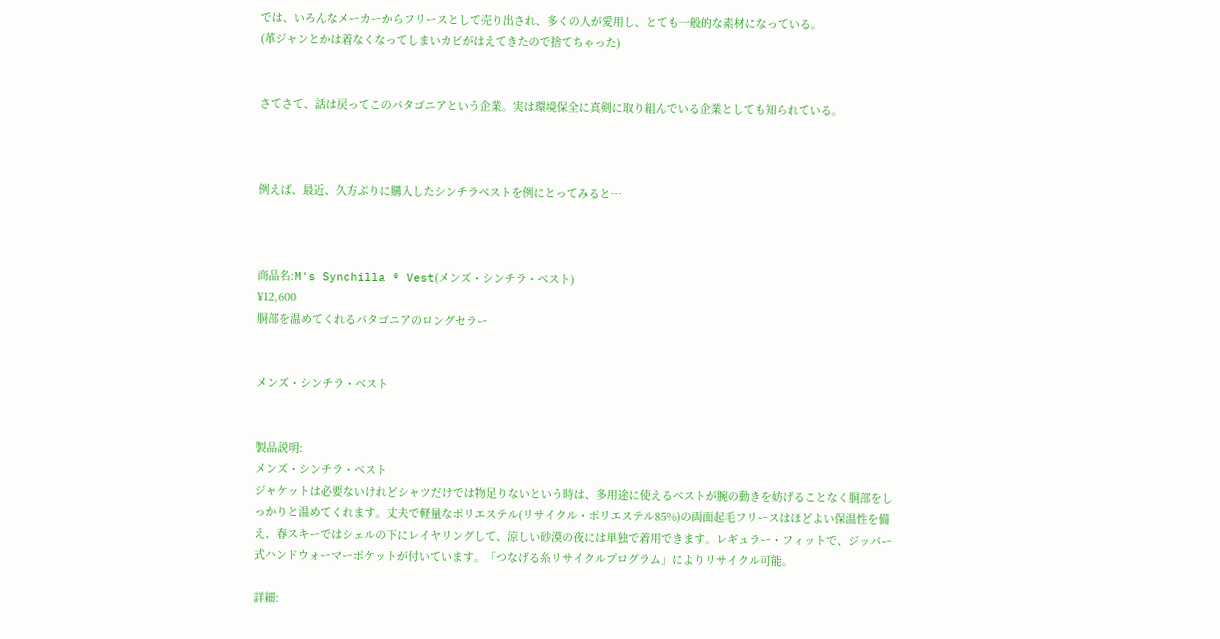では、いろんなメーカーからフリースとして売り出され、多くの人が愛用し、とても一般的な素材になっている。
(革ジャンとかは着なくなってしまいカビがはえてきたので捨てちゃった)


さてさて、話は戻ってこのパタゴニアという企業。実は環境保全に真剣に取り組んでいる企業としても知られている。



例えば、最近、久方ぶりに購入したシンチラベストを例にとってみると…



商品名:M's Synchilla ® Vest(メンズ・シンチラ・ベスト)
¥12,600
胴部を温めてくれるパタゴニアのロングセラー


メンズ・シンチラ・ベスト


製品説明:
メンズ・シンチラ・ベスト
ジャケットは必要ないけれどシャツだけでは物足りないという時は、多用途に使えるベストが腕の動きを妨げることなく胴部をしっかりと温めてくれます。丈夫で軽量なポリエステル(リサイクル・ポリエステル85%)の両面起毛フリースはほどよい保温性を備え、春スキーではシェルの下にレイヤリングして、涼しい砂漠の夜には単独で着用できます。レギュラー・フィットで、ジッパー式ハンドウォーマーポケットが付いています。「つなげる糸リサイクルプログラム」によりリサイクル可能。

詳細: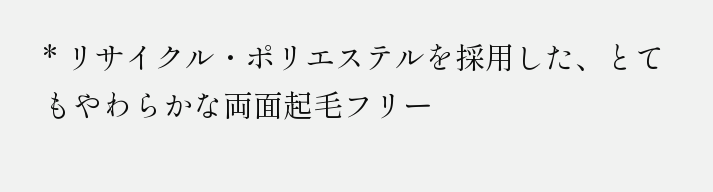* リサイクル・ポリエステルを採用した、とてもやわらかな両面起毛フリー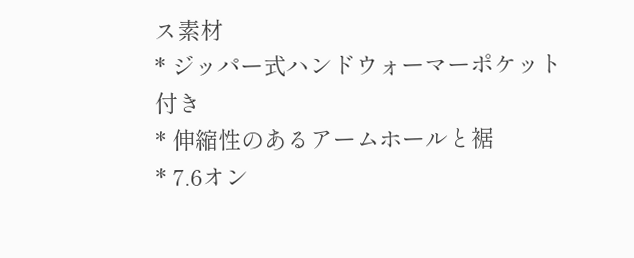ス素材
* ジッパー式ハンドウォーマーポケット付き
* 伸縮性のあるアームホールと裾
* 7.6オン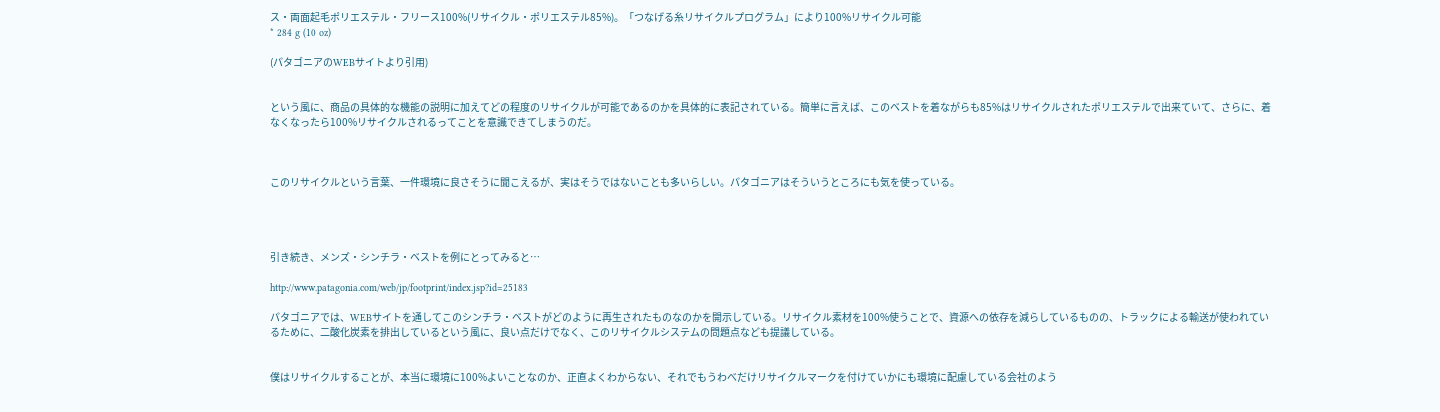ス・両面起毛ポリエステル・フリース100%(リサイクル・ポリエステル85%)。「つなげる糸リサイクルプログラム」により100%リサイクル可能
* 284 g (10 oz)

(パタゴニアのWEBサイトより引用)


という風に、商品の具体的な機能の説明に加えてどの程度のリサイクルが可能であるのかを具体的に表記されている。簡単に言えば、このベストを着ながらも85%はリサイクルされたポリエステルで出来ていて、さらに、着なくなったら100%リサイクルされるってことを意識できてしまうのだ。



このリサイクルという言葉、一件環境に良さそうに聞こえるが、実はそうではないことも多いらしい。パタゴニアはそういうところにも気を使っている。




引き続き、メンズ・シンチラ・ベストを例にとってみると…

http://www.patagonia.com/web/jp/footprint/index.jsp?id=25183

パタゴニアでは、WEBサイトを通してこのシンチラ・ベストがどのように再生されたものなのかを開示している。リサイクル素材を100%使うことで、資源への依存を減らしているものの、トラックによる輸送が使われているために、二酸化炭素を排出しているという風に、良い点だけでなく、このリサイクルシステムの問題点なども提議している。


僕はリサイクルすることが、本当に環境に100%よいことなのか、正直よくわからない、それでもうわべだけリサイクルマークを付けていかにも環境に配慮している会社のよう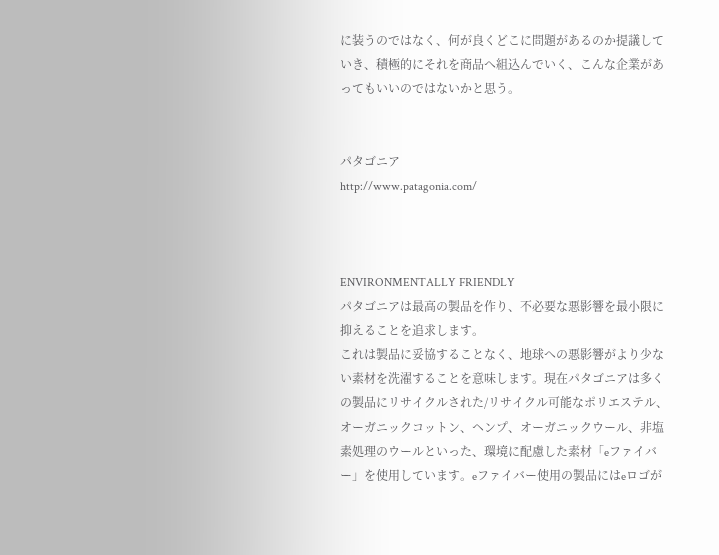に装うのではなく、何が良くどこに問題があるのか提議していき、積極的にそれを商品へ組込んでいく、こんな企業があってもいいのではないかと思う。


パタゴニア
http://www.patagonia.com/



ENVIRONMENTALLY FRIENDLY
パタゴニアは最高の製品を作り、不必要な悪影響を最小限に抑えることを追求します。
これは製品に妥協することなく、地球への悪影響がより少ない素材を洗濯することを意味します。現在パタゴニアは多くの製品にリサイクルされた/リサイクル可能なポリエステル、オーガニックコットン、ヘンプ、オーガニックウール、非塩素処理のウールといった、環境に配慮した素材「eファイバー」を使用しています。eファイバー使用の製品にはeロゴが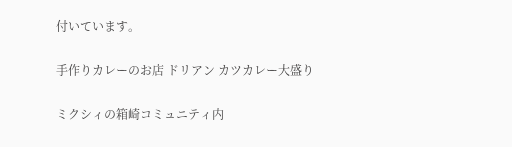付いています。

手作りカレーのお店 ドリアン カツカレー大盛り

ミクシィの箱崎コミュニティ内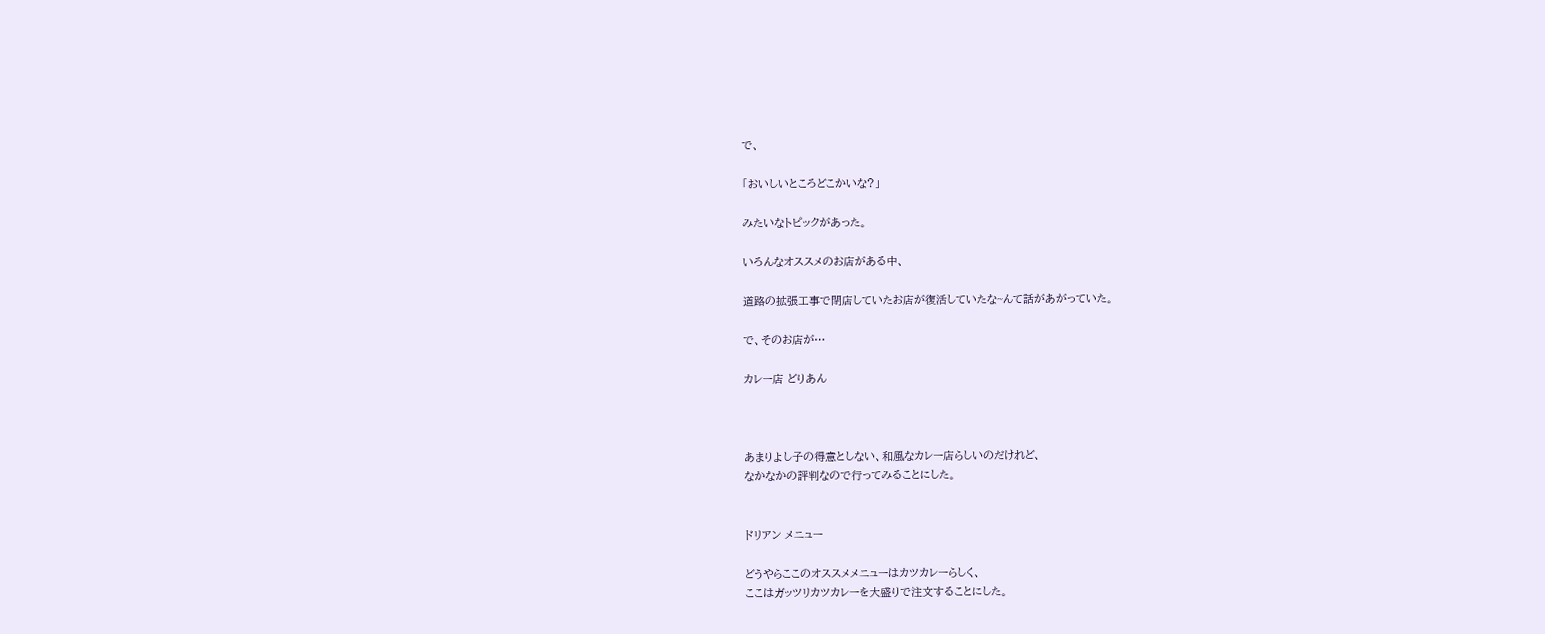で、

「おいしいところどこかいな?」

みたいなトピックがあった。

いろんなオススメのお店がある中、

道路の拡張工事で閉店していたお店が復活していたな~んて話があがっていた。

で、そのお店が…

カレー店 どりあん



あまりよし子の得意としない、和風なカレー店らしいのだけれど、
なかなかの評判なので行ってみることにした。


ドリアン メニュー

どうやらここのオススメメニューはカツカレーらしく、
ここはガッツリカツカレーを大盛りで注文することにした。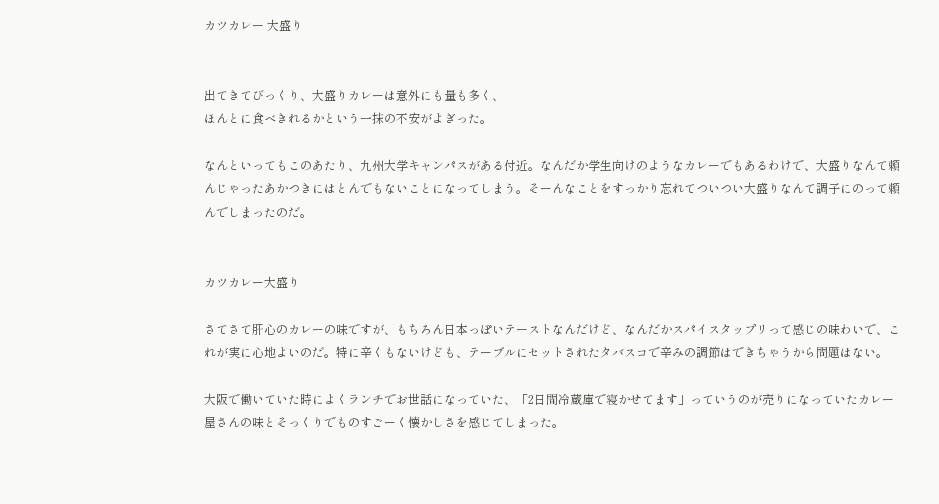カツカレー 大盛り


出てきてびっくり、大盛りカレーは意外にも量も多く、
ほんとに食べきれるかという一抹の不安がよぎった。

なんといってもこのあたり、九州大学キャンパスがある付近。なんだか学生向けのようなカレーでもあるわけで、大盛りなんて頼んじゃったあかつきにはとんでもないことになってしまう。そーんなことをすっかり忘れてついつい大盛りなんて調子にのって頼んでしまったのだ。


カツカレー大盛り

さてさて肝心のカレーの味ですが、もちろん日本っぽいテーストなんだけど、なんだかスパイスタップリって感じの味わいで、これが実に心地よいのだ。特に辛くもないけども、テーブルにセットされたタバスコで辛みの調節はできちゃうから問題はない。

大阪で働いていた時によくランチでお世話になっていた、「2日間冷蔵庫で寝かせてます」っていうのが売りになっていたカレー屋さんの味とそっくりでものすごーく懐かしさを感じてしまった。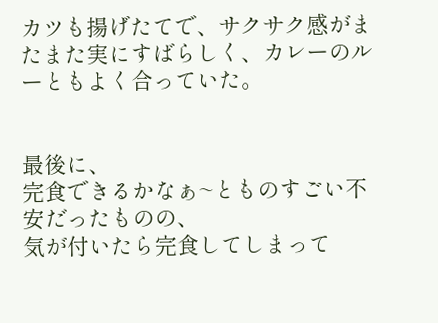カツも揚げたてで、サクサク感がまたまた実にすばらしく、カレーのルーともよく合っていた。


最後に、
完食できるかなぁ~とものすごい不安だったものの、
気が付いたら完食してしまって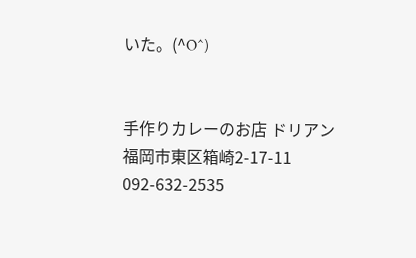いた。(^O^)


手作りカレーのお店 ドリアン
福岡市東区箱崎2-17-11
092-632-2535